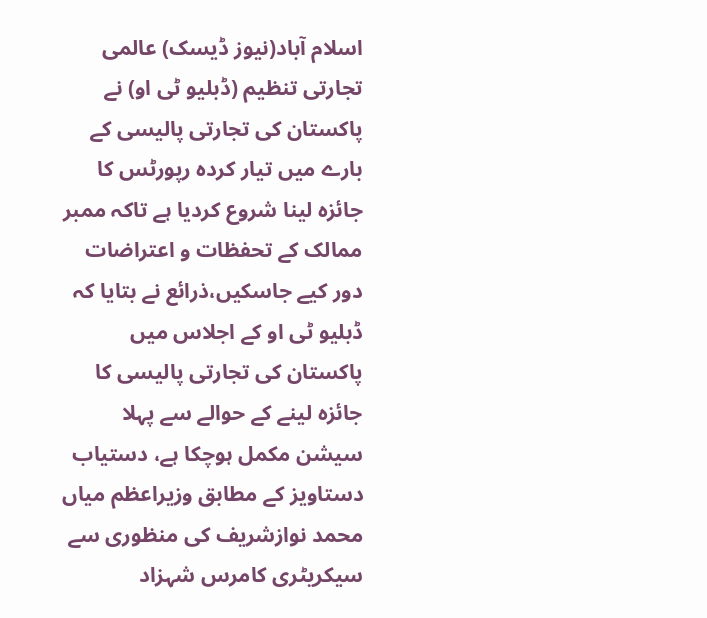اسلام آباد(نیوز ڈیسک) عالمی تجارتی تنظیم (ڈبلیو ٹی او) نے پاکستان کی تجارتی پالیسی کے بارے میں تیار کردہ رپورٹس کا جائزہ لینا شروع کردیا ہے تاکہ ممبر ممالک کے تحفظات و اعتراضات دور کیے جاسکیں،ذرائع نے بتایا کہ ڈبلیو ٹی او کے اجلاس میں پاکستان کی تجارتی پالیسی کا جائزہ لینے کے حوالے سے پہلا سیشن مکمل ہوچکا ہے، دستیاب دستاویز کے مطابق وزیراعظم میاں محمد نوازشریف کی منظوری سے سیکریٹری کامرس شہزاد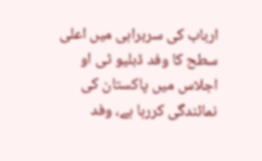ارباب کی سربراہی میں اعلی سطح کا وفد ڈبلیو ٹی او اجلاس میں پاکستان کی نمائندگی کررہا ہے، وفد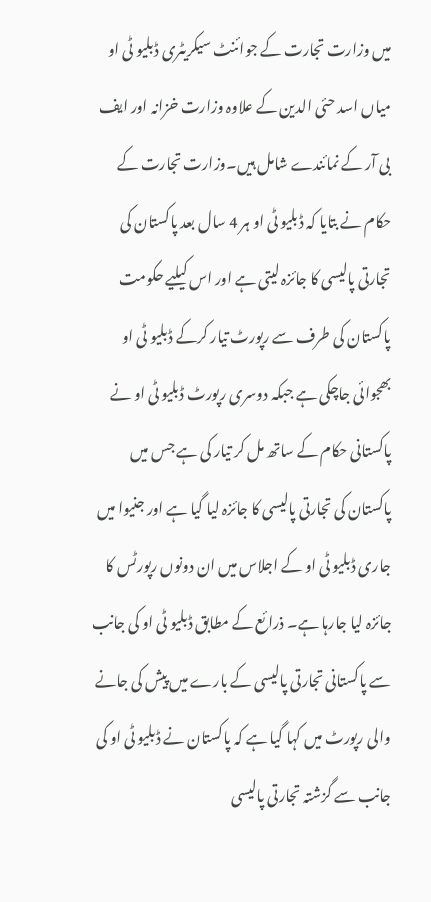میں وزارت تجارت کے جوائنٹ سیکریٹری ڈبلیو ٹی او میاں اسد حئی الدین کے علاوہ وزارت خزانہ اور ایف بی آر کے نمائندے شامل ہیں۔وزارت تجارت کے حکام نے بتایا کہ ڈبلیو ٹی او ہر 4 سال بعد پاکستان کی تجارتی پالیسی کا جائزہ لیتی ہے اور اس کیلیے حکومت پاکستان کی طرف سے رپورٹ تیار کرکے ڈبلیو ٹی او بھجوائی جاچکی ہے جبکہ دوسری رپورٹ ڈبلیو ٹی او نے پاکستانی حکام کے ساتھ مل کر تیار کی ہے جس میں پاکستان کی تجارتی پالیسی کا جائزہ لیا گیا ہے اور جنیوا میں جاری ڈبلیو ٹی او کے اجلاس میں ان دونوں رپورٹس کا جائزہ لیا جارہا ہے۔ ذرائع کے مطابق ڈبلیو ٹی او کی جانب سے پاکستانی تجارتی پالیسی کے بارے میں پیش کی جانے والی رپورٹ میں کہا گیا ہے کہ پاکستان نے ڈبلیو ٹی او کی جانب سے گزشتہ تجارتی پالیسی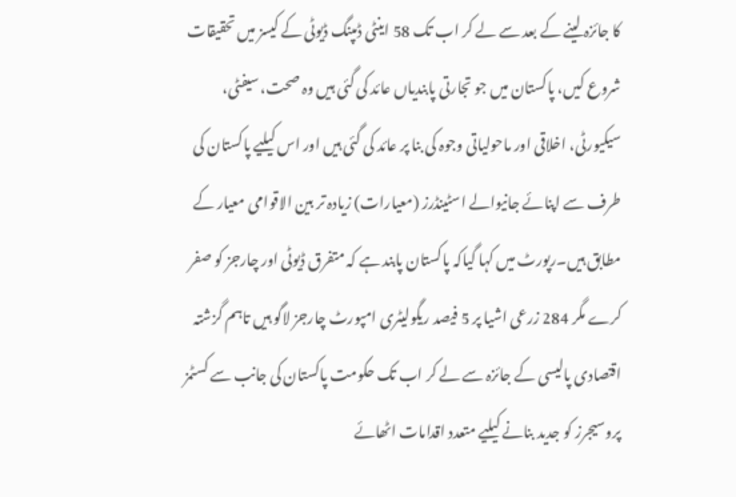کا جائزہ لینے کے بعد سے لے کر اب تک 58 اینٹی ڈمپنگ ڈیوٹی کے کیسز میں تحقیقات شروع کیں، پاکستان میں جو تجارتی پابندیاں عائد کی گئی ہیں وہ صحت، سیفٹی، سیکیورٹی، اخلاقی اور ماحولیاتی وجوہ کی بنا پر عائد کی گئی ہیں اور اس کیلیے پاکستان کی طرف سے اپنائے جانیوالے اسٹینڈرز (معیارات) زیادہ تر بین الاقوامی معیار کے مطابق ہیں۔رپورٹ میں کہا گیاکہ پاکستان پابند ہے کہ متفرق ڈیوٹی اور چارجز کو صفر کرے مگر 284 زرعی اشیا پر 5 فیصد ریگولیٹری امپورٹ چارجز لاگو ہیں تاہم گزشتہ اقتصادی پالیسی کے جائزہ سے لے کر اب تک حکومت پاکستان کی جانب سے کسٹمز پروسیجرز کو جدید بنانے کیلیے متعدد اقدامات اٹھائے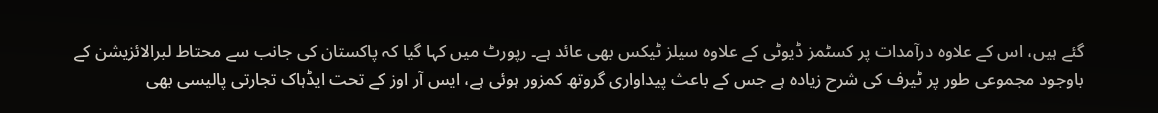گئے ہیں، اس کے علاوہ درآمدات پر کسٹمز ڈیوٹی کے علاوہ سیلز ٹیکس بھی عائد ہے۔ رپورٹ میں کہا گیا کہ پاکستان کی جانب سے محتاط لبرالائزیشن کے باوجود مجموعی طور پر ٹیرف کی شرح زیادہ ہے جس کے باعث پیداواری گروتھ کمزور ہوئی ہے، ایس آر اوز کے تحت ایڈہاک تجارتی پالیسی بھی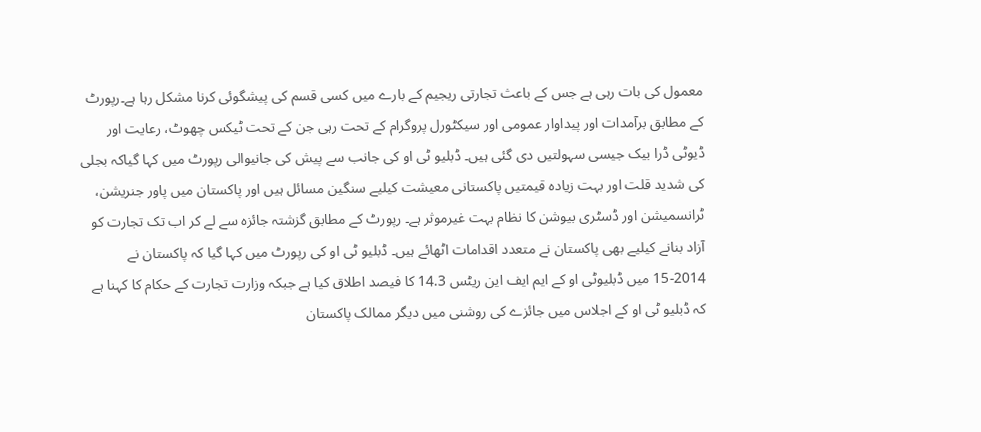معمول کی بات رہی ہے جس کے باعث تجارتی ریجیم کے بارے میں کسی قسم کی پیشگوئی کرنا مشکل رہا ہے۔رپورٹ کے مطابق برآمدات اور پیداوار عمومی اور سیکٹورل پروگرام کے تحت رہی جن کے تحت ٹیکس چھوٹ، رعایت اور ڈیوٹی ڈرا بیک جیسی سہولتیں دی گئی ہیں۔ ڈبلیو ٹی او کی جانب سے پیش کی جانیوالی رپورٹ میں کہا گیاکہ بجلی کی شدید قلت اور بہت زیادہ قیمتیں پاکستانی معیشت کیلیے سنگین مسائل ہیں اور پاکستان میں پاور جنریشن، ٹرانسمیشن اور ڈسٹری بیوشن کا نظام بہت غیرموثر ہے۔ رپورٹ کے مطابق گزشتہ جائزہ سے لے کر اب تک تجارت کو آزاد بنانے کیلیے بھی پاکستان نے متعدد اقدامات اٹھائے ہیں۔ ڈبلیو ٹی او کی رپورٹ میں کہا گیا کہ پاکستان نے 2014-15 میں ڈبلیوٹی او کے ایم ایف این ریٹس 14.3 کا فیصد اطلاق کیا ہے جبکہ وزارت تجارت کے حکام کا کہنا ہے کہ ڈبلیو ٹی او کے اجلاس میں جائزے کی روشنی میں دیگر ممالک پاکستان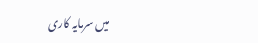میں سرمایہ کاری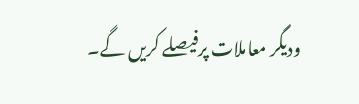ودیگر معاملات پرفیصلے کریں گے۔